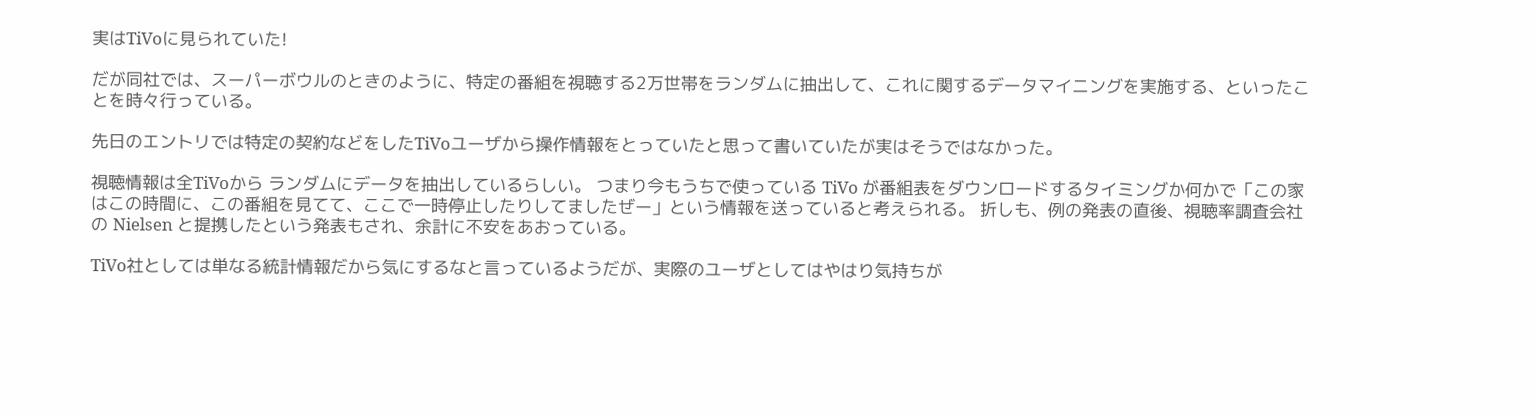実はTiVoに見られていた!

だが同社では、スーパーボウルのときのように、特定の番組を視聴する2万世帯をランダムに抽出して、これに関するデータマイニングを実施する、といったことを時々行っている。

先日のエントリでは特定の契約などをしたTiVoユーザから操作情報をとっていたと思って書いていたが実はそうではなかった。

視聴情報は全TiVoから ランダムにデータを抽出しているらしい。 つまり今もうちで使っている TiVo が番組表をダウンロードするタイミングか何かで「この家はこの時間に、この番組を見てて、ここで一時停止したりしてましたぜー」という情報を送っていると考えられる。 折しも、例の発表の直後、視聴率調査会社の Nielsen と提携したという発表もされ、余計に不安をあおっている。

TiVo社としては単なる統計情報だから気にするなと言っているようだが、実際のユーザとしてはやはり気持ちが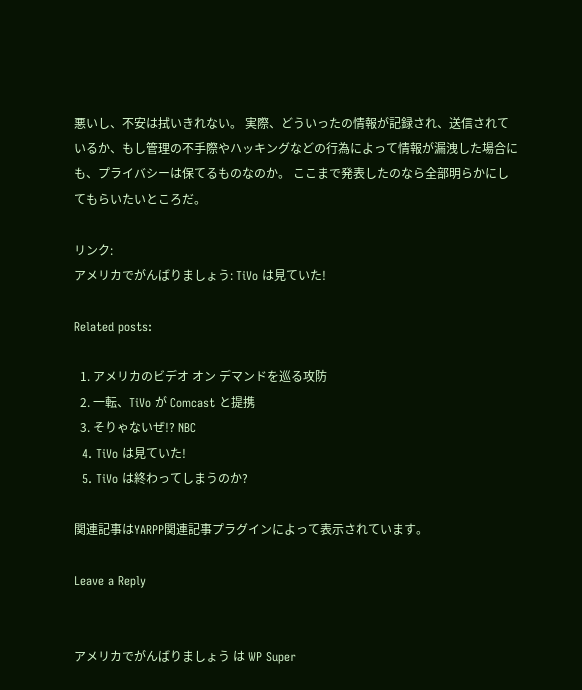悪いし、不安は拭いきれない。 実際、どういったの情報が記録され、送信されているか、もし管理の不手際やハッキングなどの行為によって情報が漏洩した場合にも、プライバシーは保てるものなのか。 ここまで発表したのなら全部明らかにしてもらいたいところだ。

リンク:
アメリカでがんばりましょう: TiVo は見ていた!

Related posts:

  1. アメリカのビデオ オン デマンドを巡る攻防
  2. 一転、TiVo が Comcast と提携
  3. そりゃないぜ!? NBC
  4. TiVo は見ていた!
  5. TiVo は終わってしまうのか?

関連記事はYARPP関連記事プラグインによって表示されています。

Leave a Reply


アメリカでがんばりましょう は WP Super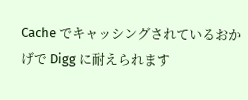Cache でキャッシングされているおかげで Digg に耐えられます